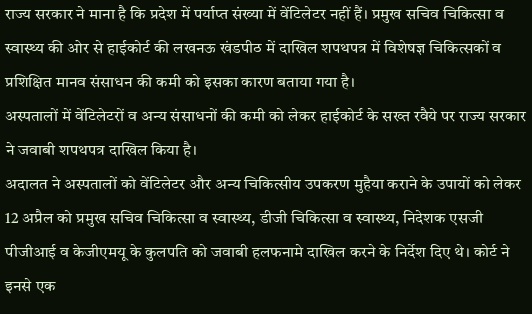राज्य सरकार ने माना है कि प्रदेश में पर्याप्त संख्या में वेंटिलेटर नहीं हैं। प्रमुख सचिव चिकित्सा व स्वास्थ्य की ओर से हाईकोर्ट की लखनऊ खंडपीठ में दाखिल शपथपत्र में विशेषज्ञ चिकित्सकों व प्रशिक्षित मानव संसाधन की कमी को इसका कारण बताया गया है।
अस्पतालों में वेंटिलेटरों व अन्य संसाधनों की कमी को लेकर हाईकोर्ट के सख्त रवैये पर राज्य सरकार ने जवाबी शपथपत्र दाखिल किया है।
अदालत ने अस्पतालों को वेंटिलेटर और अन्य चिकित्सीय उपकरण मुहैया कराने के उपायों को लेकर 12 अप्रैल को प्रमुख सचिव चिकित्सा व स्वास्थ्य, डीजी चिकित्सा व स्वास्थ्य, निदेशक एसजी पीजीआई व केजीएमयू के कुलपति को जवाबी हलफनामे दाखिल करने के निर्देश दिए थे। कोर्ट ने इनसे एक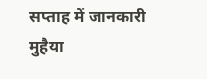सप्ताह में जानकारी मुहैया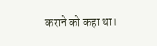कराने को कहा था।